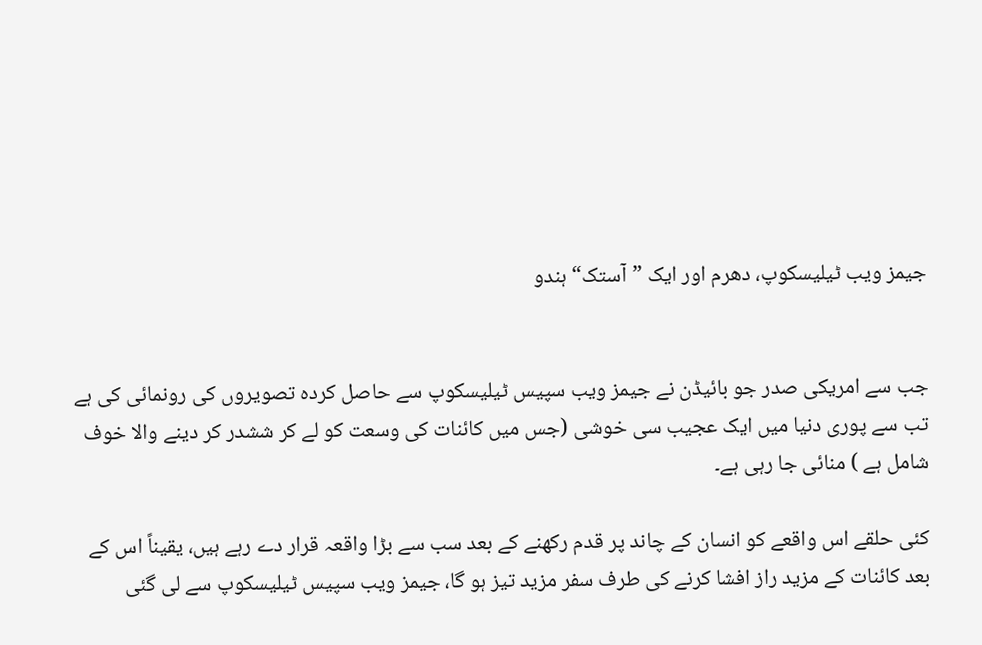جیمز ویب ٹیلیسکوپ، دھرم اور ایک ”آستک“ ہندو


جب سے امریکی صدر جو بائیڈن نے جیمز ویب سپیس ٹیلیسکوپ سے حاصل کردہ تصویروں کی رونمائی کی ہے تب سے پوری دنیا میں ایک عجیب سی خوشی (جس میں کائنات کی وسعت کو لے کر ششدر کر دینے والا خوف شامل ہے ) منائی جا رہی ہے۔

کئی حلقے اس واقعے کو انسان کے چاند پر قدم رکھنے کے بعد سب سے بڑا واقعہ قرار دے رہے ہیں، یقیناً اس کے بعد کائنات کے مزید راز افشا کرنے کی طرف سفر مزید تیز ہو گا، جیمز ویب سپیس ٹیلیسکوپ سے لی گئی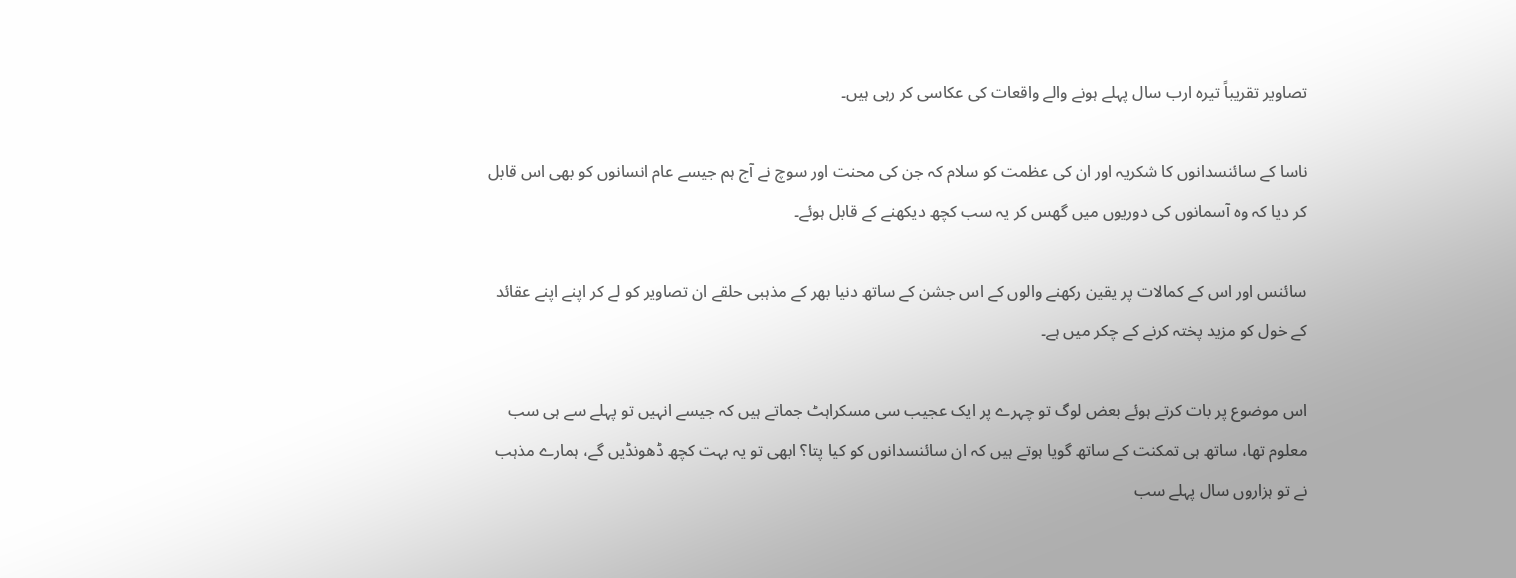تصاویر تقریباً تیرہ ارب سال پہلے ہونے والے واقعات کی عکاسی کر رہی ہیں۔

ناسا کے سائنسدانوں کا شکریہ اور ان کی عظمت کو سلام کہ جن کی محنت اور سوچ نے آج ہم جیسے عام انسانوں کو بھی اس قابل کر دیا کہ وہ آسمانوں کی دوریوں میں گھس کر یہ سب کچھ دیکھنے کے قابل ہوئے۔

سائنس اور اس کے کمالات پر یقین رکھنے والوں کے اس جشن کے ساتھ دنیا بھر کے مذہبی حلقے ان تصاویر کو لے کر اپنے اپنے عقائد کے خول کو مزید پختہ کرنے کے چکر میں ہے۔

اس موضوع پر بات کرتے ہوئے بعض لوگ تو چہرے پر ایک عجیب سی مسکراہٹ جماتے ہیں کہ جیسے انہیں تو پہلے سے ہی سب معلوم تھا، ساتھ ہی تمکنت کے ساتھ گویا ہوتے ہیں کہ ان سائنسدانوں کو کیا پتا؟ ابھی تو یہ بہت کچھ ڈھونڈیں گے، ہمارے مذہب نے تو ہزاروں سال پہلے سب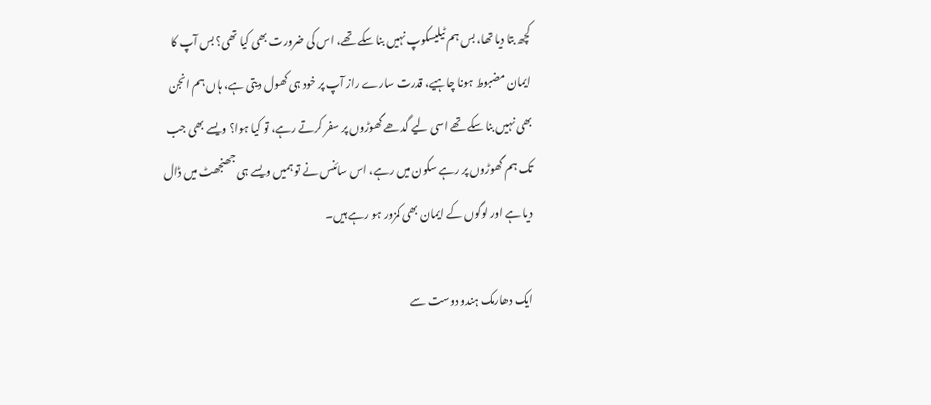کچھ بتا دیا تھا، بس ہم ٹیلیسکوپ نہیں بنا سکے تھے، اس کی ضرورت بھی کیا تھی؟ بس آپ کا ایمان مضبوط ہونا چاہیے، قدرت سارے راز آپ پر خود ہی کھول دیتی ہے، ہاں ہم انجن بھی نہیں بنا سکے تھے اسی لیے گدھے گھوڑوں پر سفر کرتے رہے، تو کیا ہوا؟ ویسے بھی جب تک ہم گھوڑوں پر رہے سکون میں رہے، اس سائنس نے تو ہمیں ویسے ہی جھنجھٹ میں ڈال دیا ہے اور لوگوں کے ایمان بھی کمزور ہو رہے ہیں۔

ایک دھارمک ہندو دوست سے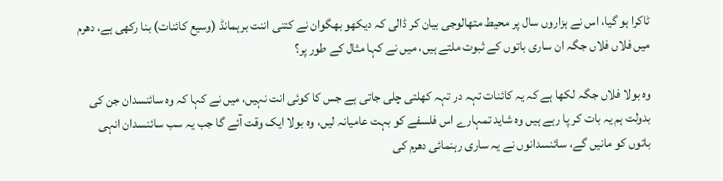ٹاکرا ہو گیا، اس نے ہزاروں سال پر محیط متھالوجی بیان کر ڈالی کہ دیکھو بھگوان نے کتنی اننت برہمانڈ (وسیع کائنات) بنا رکھی ہے، دھرم میں فلاں فلاں جگہ ان ساری باتوں کے ثبوت ملتے ہیں، میں نے کہا مثال کے طور پر؟

وہ بولا فلاں جگہ لکھا ہے کہ یہ کائنات تہہ در تہہ کھلتی چلی جاتی ہے جس کا کوئی انت نہیں، میں نے کہا کہ وہ سائنسدان جن کی بدولت ہم یہ بات کر پا رہے ہیں وہ شاید تمہارے اس فلسفے کو بہت عامیانہ لیں، وہ بولا ایک وقت آئے گا جب یہ سب سائنسدان انہی باتوں کو مانیں گے، سائنسدانوں نے یہ ساری رہنمائی دھرم کی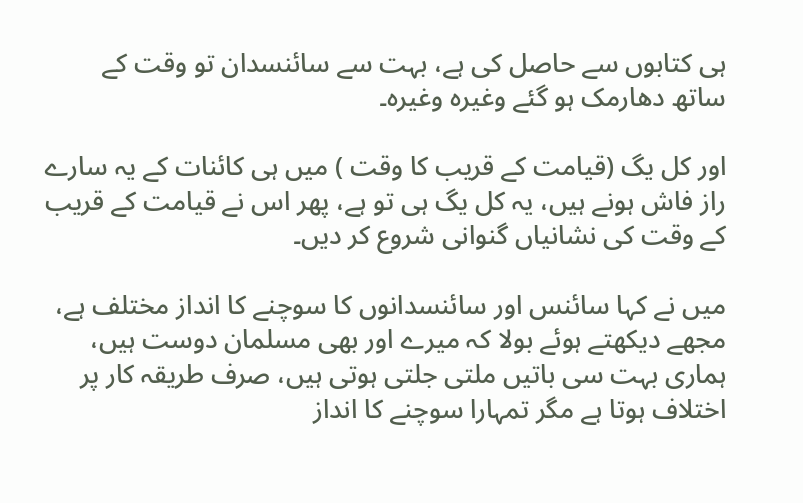ہی کتابوں سے حاصل کی ہے، بہت سے سائنسدان تو وقت کے ساتھ دھارمک ہو گئے وغیرہ وغیرہ۔

اور کل یگ (قیامت کے قریب کا وقت ) میں ہی کائنات کے یہ سارے راز فاش ہونے ہیں، یہ کل یگ ہی تو ہے، پھر اس نے قیامت کے قریب کے وقت کی نشانیاں گنوانی شروع کر دیں۔

میں نے کہا سائنس اور سائنسدانوں کا سوچنے کا انداز مختلف ہے، مجھے دیکھتے ہوئے بولا کہ میرے اور بھی مسلمان دوست ہیں، ہماری بہت سی باتیں ملتی جلتی ہوتی ہیں، صرف طریقہ کار پر اختلاف ہوتا ہے مگر تمہارا سوچنے کا انداز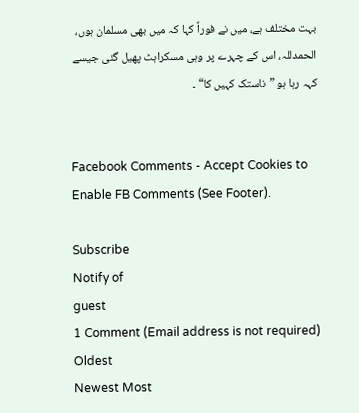بہت مختلف ہے، میں نے فوراً کہا کہ میں بھی مسلمان ہوں، الحمدللہ، اس کے چہرے پر وہی مسکراہٹ پھیل گئی جیسے کہہ رہا ہو ”ناستک کہیں کا“ ۔


Facebook Comments - Accept Cookies to Enable FB Comments (See Footer).

Subscribe
Notify of
guest
1 Comment (Email address is not required)
Oldest
Newest Most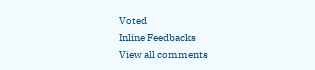Voted
Inline Feedbacks
View all comments